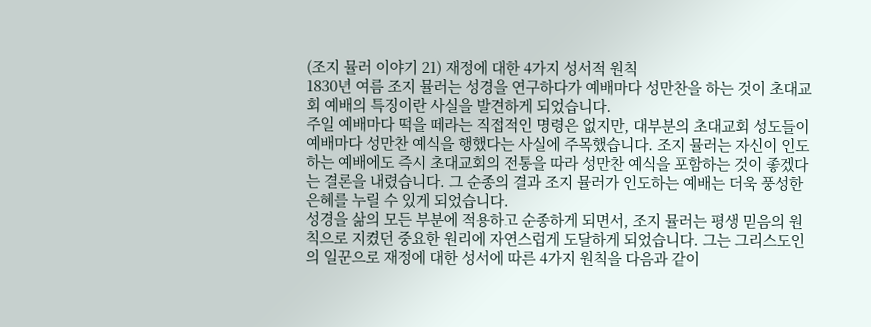(조지 뮬러 이야기 21) 재정에 대한 4가지 성서적 원칙
1830년 여름 조지 뮬러는 성경을 연구하다가 예배마다 성만찬을 하는 것이 초대교회 예배의 특징이란 사실을 발견하게 되었습니다.
주일 예배마다 떡을 떼라는 직접적인 명령은 없지만, 대부분의 초대교회 성도들이 예배마다 성만찬 예식을 행했다는 사실에 주목했습니다. 조지 뮬러는 자신이 인도하는 예배에도 즉시 초대교회의 전통을 따라 성만찬 예식을 포함하는 것이 좋겠다는 결론을 내렸습니다. 그 순종의 결과 조지 뮬러가 인도하는 예배는 더욱 풍성한 은혜를 누릴 수 있게 되었습니다.
성경을 삶의 모든 부분에 적용하고 순종하게 되면서, 조지 뮬러는 평생 믿음의 원칙으로 지켰던 중요한 원리에 자연스럽게 도달하게 되었습니다. 그는 그리스도인의 일꾼으로 재정에 대한 성서에 따른 4가지 원칙을 다음과 같이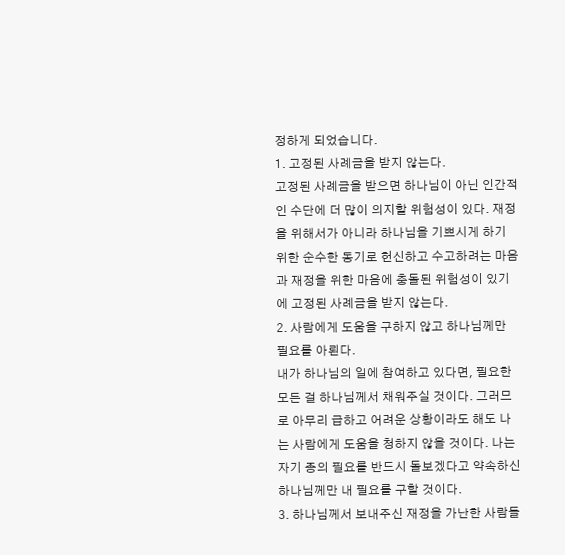정하게 되었습니다.
1. 고정된 사례금을 받지 않는다.
고정된 사례금을 받으면 하나님이 아닌 인간적인 수단에 더 많이 의지할 위험성이 있다. 재정을 위해서가 아니라 하나님을 기쁘시게 하기 위한 순수한 동기로 헌신하고 수고하려는 마음과 재정을 위한 마음에 충돌된 위험성이 있기에 고정된 사례금을 받지 않는다.
2. 사람에게 도움을 구하지 않고 하나님께만 필요를 아뢴다.
내가 하나님의 일에 참여하고 있다면, 필요한 모든 걸 하나님께서 채워주실 것이다. 그러므로 아무리 급하고 어려운 상황이라도 해도 나는 사람에게 도움을 청하지 않을 것이다. 나는 자기 종의 필요를 반드시 돌보겠다고 약속하신 하나님께만 내 필요를 구할 것이다.
3. 하나님께서 보내주신 재정을 가난한 사람들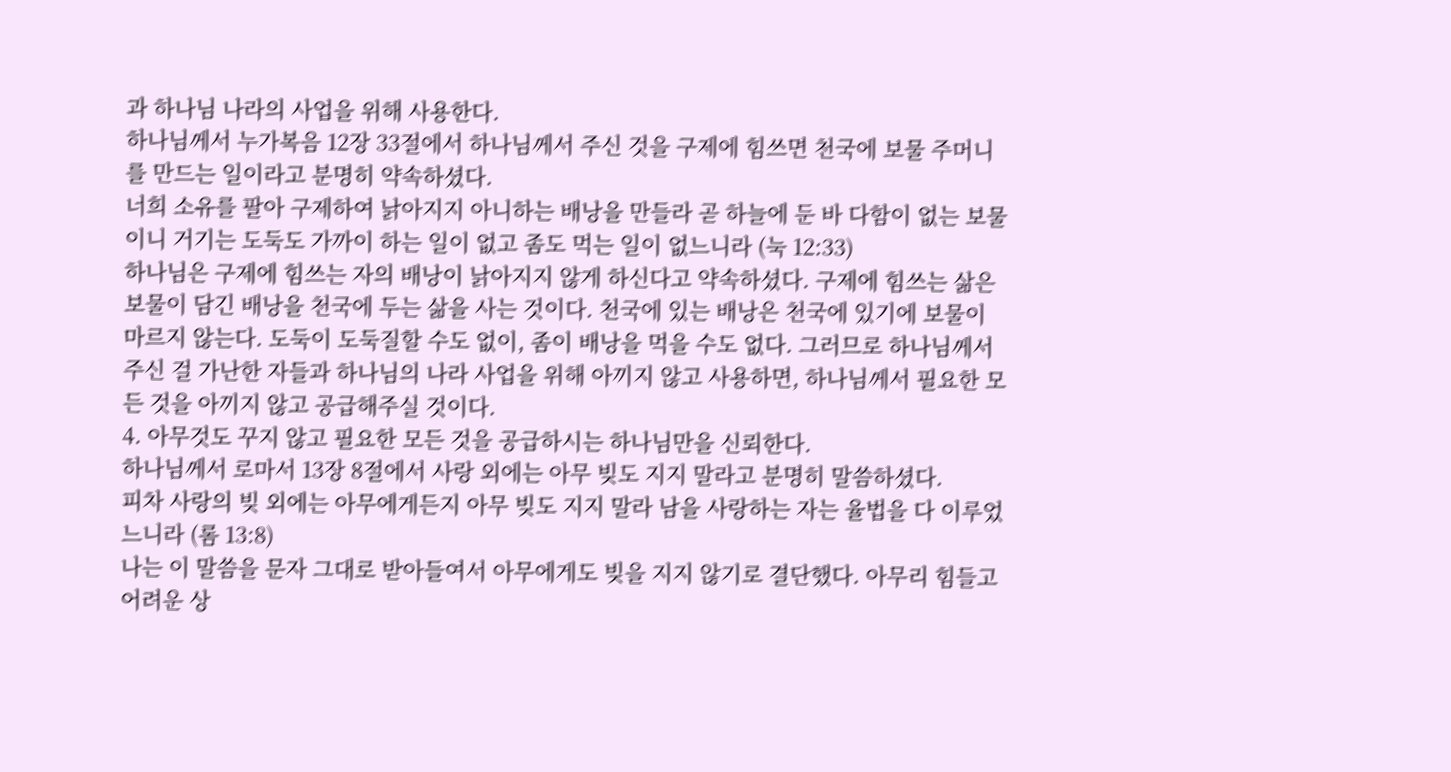과 하나님 나라의 사업을 위해 사용한다.
하나님께서 누가복음 12장 33절에서 하나님께서 주신 것을 구제에 힘쓰면 천국에 보물 주머니를 만드는 일이라고 분명히 약속하셨다.
너희 소유를 팔아 구제하여 낡아지지 아니하는 배낭을 만들라 곧 하늘에 둔 바 다함이 없는 보물이니 거기는 도둑도 가까이 하는 일이 없고 좀도 먹는 일이 없느니라 (눅 12:33)
하나님은 구제에 힘쓰는 자의 배낭이 낡아지지 않게 하신다고 약속하셨다. 구제에 힘쓰는 삶은 보물이 담긴 배낭을 천국에 두는 삶을 사는 것이다. 천국에 있는 배낭은 천국에 있기에 보물이 마르지 않는다. 도둑이 도둑질할 수도 없이, 좀이 배낭을 먹을 수도 없다. 그러므로 하나님께서 주신 걸 가난한 자들과 하나님의 나라 사업을 위해 아끼지 않고 사용하면, 하나님께서 필요한 모든 것을 아끼지 않고 공급해주실 것이다.
4. 아무것도 꾸지 않고 필요한 모든 것을 공급하시는 하나님만을 신뢰한다.
하나님께서 로마서 13장 8절에서 사랑 외에는 아무 빚도 지지 말라고 분명히 말씀하셨다.
피차 사랑의 빚 외에는 아무에게든지 아무 빚도 지지 말라 남을 사랑하는 자는 율법을 다 이루었느니라 (롬 13:8)
나는 이 말씀을 문자 그대로 받아들여서 아무에게도 빚을 지지 않기로 결단했다. 아무리 힘들고 어려운 상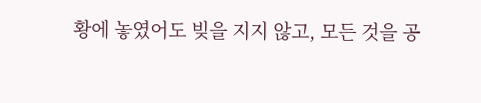황에 놓였어도 빚을 지지 않고, 모든 것을 공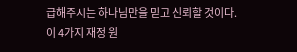급해주시는 하나님만을 믿고 신뢰할 것이다.
이 4가지 재정 원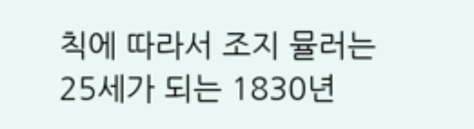칙에 따라서 조지 뮬러는 25세가 되는 1830년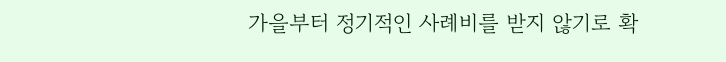가을부터 정기적인 사례비를 받지 않기로 확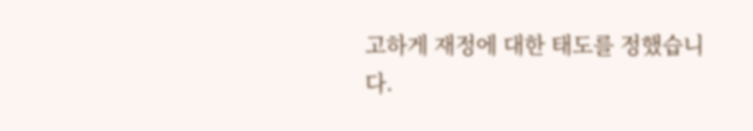고하게 재정에 대한 태도를 정했습니다.